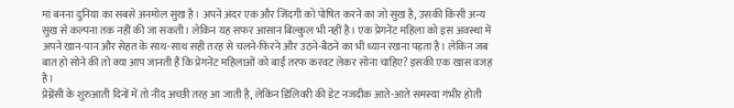मां बनना दुनिया का सबसे अनमोल सुख है। अपने अंदर एक और जिंदगी को पोषित करने का जो सुख है, उसकी किसी अन्य सुख से कल्पना तक नहीं की जा सकती। लेकिन यह सफर आसान बिल्कुल भी नहीं है। एक प्रेगनेंट महिला को इस अवस्था में अपने खान-पान और सेहत के साथ-साथ सही तरह से चलने-फिरने और उठने-बैठने का भी ध्यान रखना पड़ता है। लेकिन जब बात हो सोने की तो क्या आप जानती हैं कि प्रेगनेंट महिलाओं को बाईं तरफ करवट लेकर सोना चाहिए? इसकी एक खास वजह है।
प्रेग्नेंसी के शुरुआती दिनों में तो नींद अच्छी तरह आ जाती है, लेकिन डिलिवरी की डेट नजदीक आते-आते समस्या गंभीर होती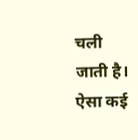चली जाती है। ऐसा कई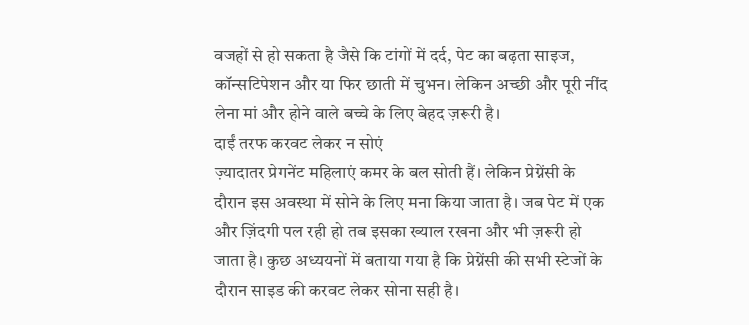वजहों से हो सकता है जैसे कि टांगों में दर्द, पेट का बढ़ता साइज, कॉन्सटिपेशन और या फिर छाती में चुभन। लेकिन अच्छी और पूरी नींद लेना मां और होने वाले बच्चे के लिए बेहद ज़रूरी है।
दाईं तरफ करवट लेकर न सोएं
ज़्यादातर प्रेगनेंट महिलाएं कमर के बल सोती हैं। लेकिन प्रेग्नेंसी के दौरान इस अवस्था में सोने के लिए मना किया जाता है। जब पेट में एक और ज़िंदगी पल रही हो तब इसका ख्याल रखना और भी ज़रूरी हो जाता है। कुछ अध्ययनों में बताया गया है कि प्रेग्नेंसी की सभी स्टेजों के दौरान साइड की करवट लेकर सोना सही है।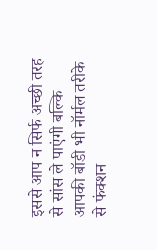इससे आप न सिर्फ अच्छी तरह से सांस ले पाएंगी बल्कि आपकी बॉडी भी नॉर्मल तरीके से फंक्शन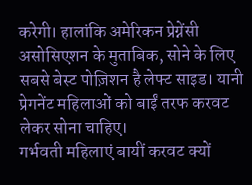करेगी। हालांकि अमेरिकन प्रेग्नेंसी असोसिएशन के मुताबिक, सोने के लिए सबसे बेस्ट पोज़िशन है लेफ्ट साइड। यानी प्रेगनेंट महिलाओं को बाईं तरफ करवट लेकर सोना चाहिए।
गर्भवती महिलाएं बायीं करवट क्यों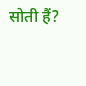सोती हैं?